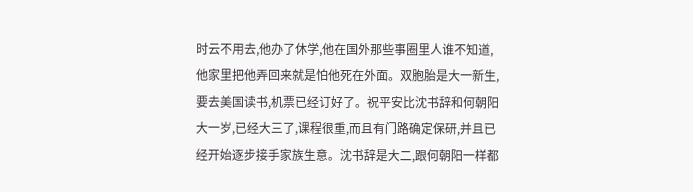时云不用去,他办了休学,他在国外那些事圈里人谁不知道,他家里把他弄回来就是怕他死在外面。双胞胎是大一新生,要去美国读书,机票已经订好了。祝平安比沈书辞和何朝阳大一岁,已经大三了,课程很重,而且有门路确定保研,并且已经开始逐步接手家族生意。沈书辞是大二,跟何朝阳一样都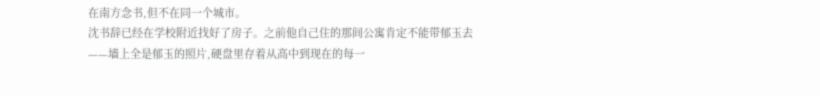在南方念书,但不在同一个城市。
沈书辞已经在学校附近找好了房子。之前他自己住的那间公寓肯定不能带郁玉去——墙上全是郁玉的照片,硬盘里存着从高中到现在的每一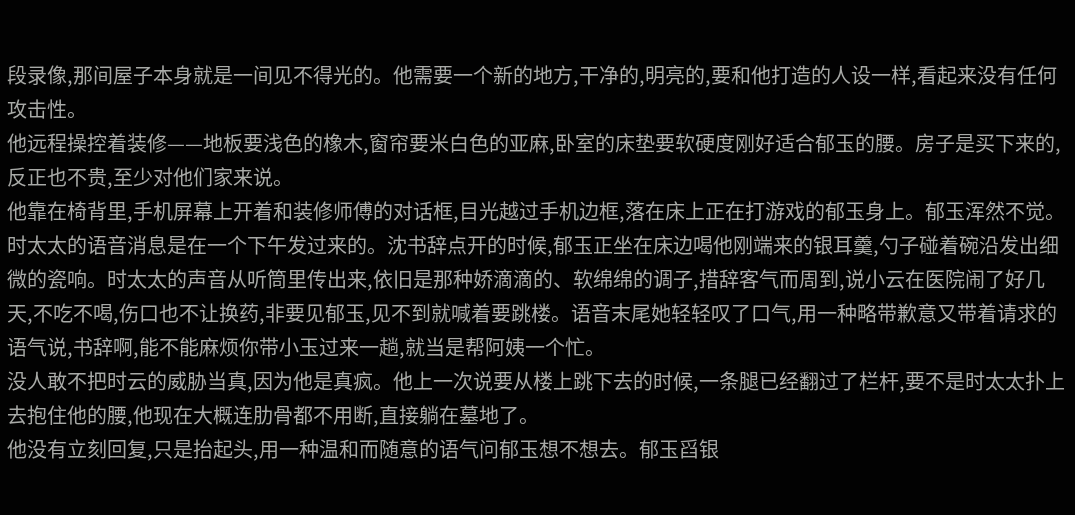段录像,那间屋子本身就是一间见不得光的。他需要一个新的地方,干净的,明亮的,要和他打造的人设一样,看起来没有任何攻击性。
他远程操控着装修——地板要浅色的橡木,窗帘要米白色的亚麻,卧室的床垫要软硬度刚好适合郁玉的腰。房子是买下来的,反正也不贵,至少对他们家来说。
他靠在椅背里,手机屏幕上开着和装修师傅的对话框,目光越过手机边框,落在床上正在打游戏的郁玉身上。郁玉浑然不觉。
时太太的语音消息是在一个下午发过来的。沈书辞点开的时候,郁玉正坐在床边喝他刚端来的银耳羹,勺子碰着碗沿发出细微的瓷响。时太太的声音从听筒里传出来,依旧是那种娇滴滴的、软绵绵的调子,措辞客气而周到,说小云在医院闹了好几天,不吃不喝,伤口也不让换药,非要见郁玉,见不到就喊着要跳楼。语音末尾她轻轻叹了口气,用一种略带歉意又带着请求的语气说,书辞啊,能不能麻烦你带小玉过来一趟,就当是帮阿姨一个忙。
没人敢不把时云的威胁当真,因为他是真疯。他上一次说要从楼上跳下去的时候,一条腿已经翻过了栏杆,要不是时太太扑上去抱住他的腰,他现在大概连肋骨都不用断,直接躺在墓地了。
他没有立刻回复,只是抬起头,用一种温和而随意的语气问郁玉想不想去。郁玉舀银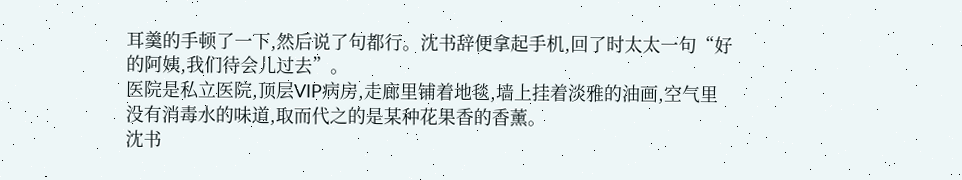耳羹的手顿了一下,然后说了句都行。沈书辞便拿起手机,回了时太太一句“好的阿姨,我们待会儿过去”。
医院是私立医院,顶层VIP病房,走廊里铺着地毯,墙上挂着淡雅的油画,空气里没有消毒水的味道,取而代之的是某种花果香的香薰。
沈书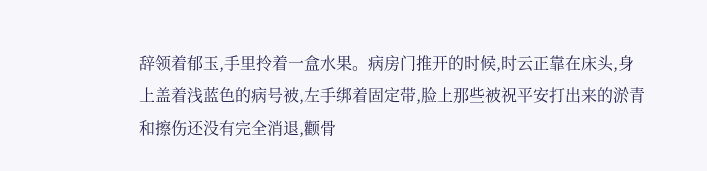辞领着郁玉,手里拎着一盒水果。病房门推开的时候,时云正靠在床头,身上盖着浅蓝色的病号被,左手绑着固定带,脸上那些被祝平安打出来的淤青和擦伤还没有完全消退,颧骨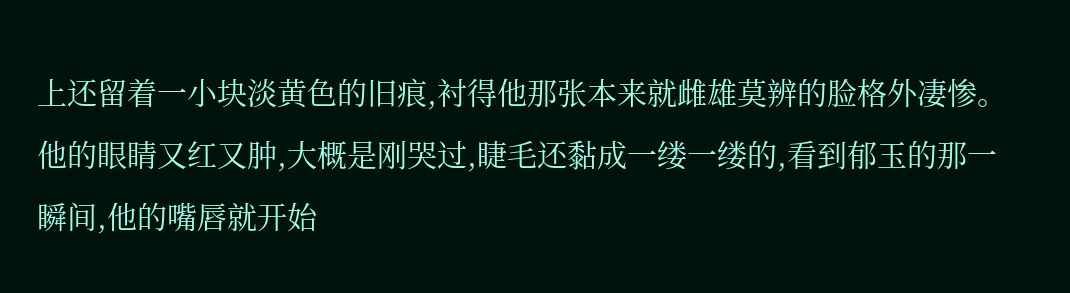上还留着一小块淡黄色的旧痕,衬得他那张本来就雌雄莫辨的脸格外凄惨。他的眼睛又红又肿,大概是刚哭过,睫毛还黏成一缕一缕的,看到郁玉的那一瞬间,他的嘴唇就开始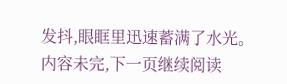发抖,眼眶里迅速蓄满了水光。
内容未完,下一页继续阅读